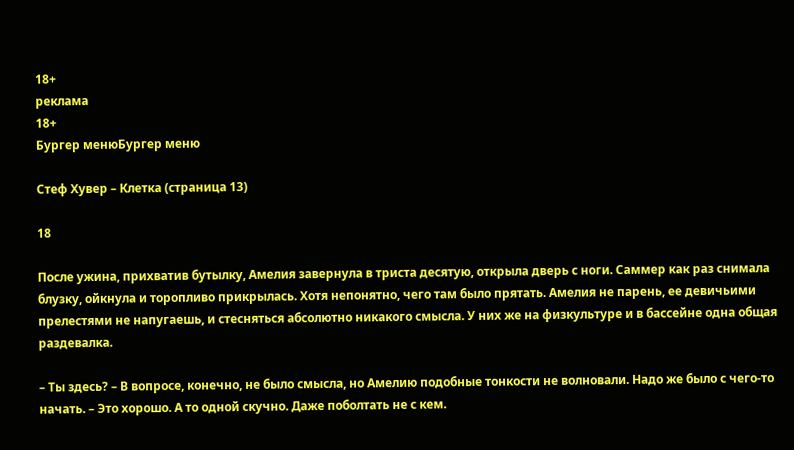18+
реклама
18+
Бургер менюБургер меню

Стеф Хувер – Клетка (страница 13)

18

После ужина, прихватив бутылку, Амелия завернула в триста десятую, открыла дверь с ноги. Саммер как раз снимала блузку, ойкнула и торопливо прикрылась. Хотя непонятно, чего там было прятать. Амелия не парень, ее девичьими прелестями не напугаешь, и стесняться абсолютно никакого смысла. У них же на физкультуре и в бассейне одна общая раздевалка.

– Ты здесь? – В вопросе, конечно, не было смысла, но Амелию подобные тонкости не волновали. Надо же было с чего-то начать. – Это хорошо. А то одной скучно. Даже поболтать не с кем.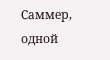Саммер, одной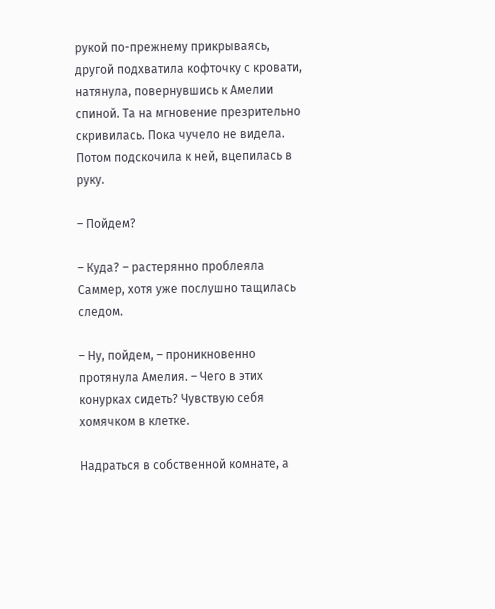рукой по-прежнему прикрываясь, другой подхватила кофточку с кровати, натянула, повернувшись к Амелии спиной. Та на мгновение презрительно скривилась. Пока чучело не видела. Потом подскочила к ней, вцепилась в руку.

– Пойдем?

– Куда? – растерянно проблеяла Саммер, хотя уже послушно тащилась следом.

– Ну, пойдем, – проникновенно протянула Амелия. – Чего в этих конурках сидеть? Чувствую себя хомячком в клетке.

Надраться в собственной комнате, а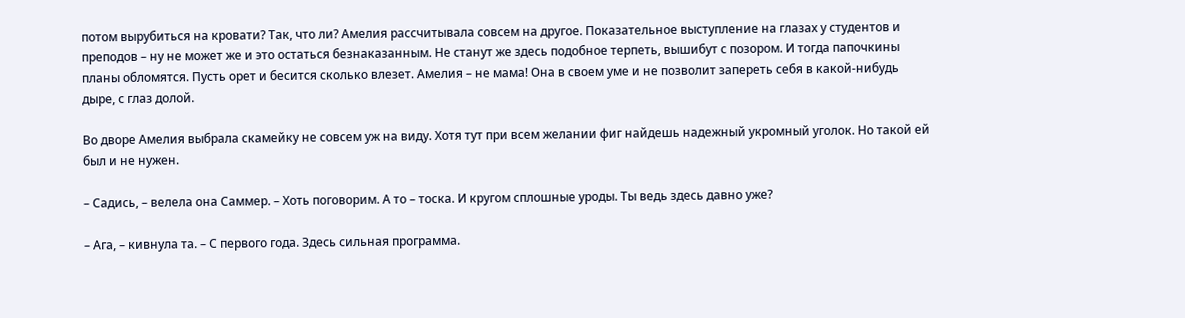потом вырубиться на кровати? Так, что ли? Амелия рассчитывала совсем на другое. Показательное выступление на глазах у студентов и преподов – ну не может же и это остаться безнаказанным. Не станут же здесь подобное терпеть, вышибут с позором. И тогда папочкины планы обломятся. Пусть орет и бесится сколько влезет. Амелия – не мама! Она в своем уме и не позволит запереть себя в какой-нибудь дыре, с глаз долой.

Во дворе Амелия выбрала скамейку не совсем уж на виду. Хотя тут при всем желании фиг найдешь надежный укромный уголок. Но такой ей был и не нужен.

– Садись, – велела она Саммер. – Хоть поговорим. А то – тоска. И кругом сплошные уроды. Ты ведь здесь давно уже?

– Ага, – кивнула та. – С первого года. Здесь сильная программа.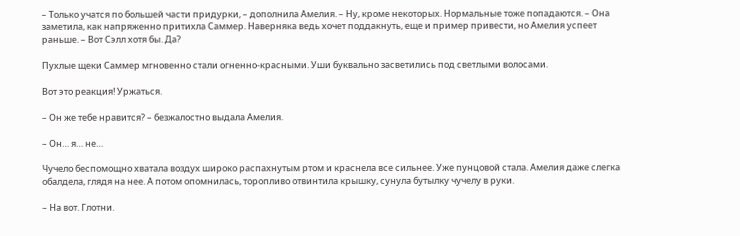– Только учатся по большей части придурки, – дополнила Амелия. – Ну, кроме некоторых. Нормальные тоже попадаются. – Она заметила, как напряженно притихла Саммер. Наверняка ведь хочет поддакнуть, еще и пример привести, но Амелия успеет раньше. – Вот Сэлл хотя бы. Да?

Пухлые щеки Саммер мгновенно стали огненно-красными. Уши буквально засветились под светлыми волосами.

Вот это реакция! Уржаться.

– Он же тебе нравится? – безжалостно выдала Амелия.

– Он… я… не…

Чучело беспомощно хватала воздух широко распахнутым ртом и краснела все сильнее. Уже пунцовой стала. Амелия даже слегка обалдела, глядя на нее. А потом опомнилась, торопливо отвинтила крышку, сунула бутылку чучелу в руки.

– На вот. Глотни.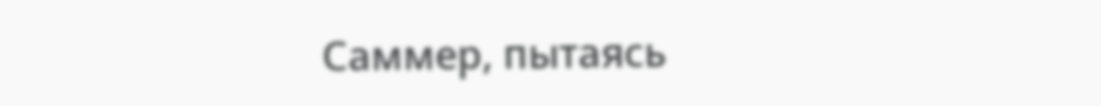Саммер, пытаясь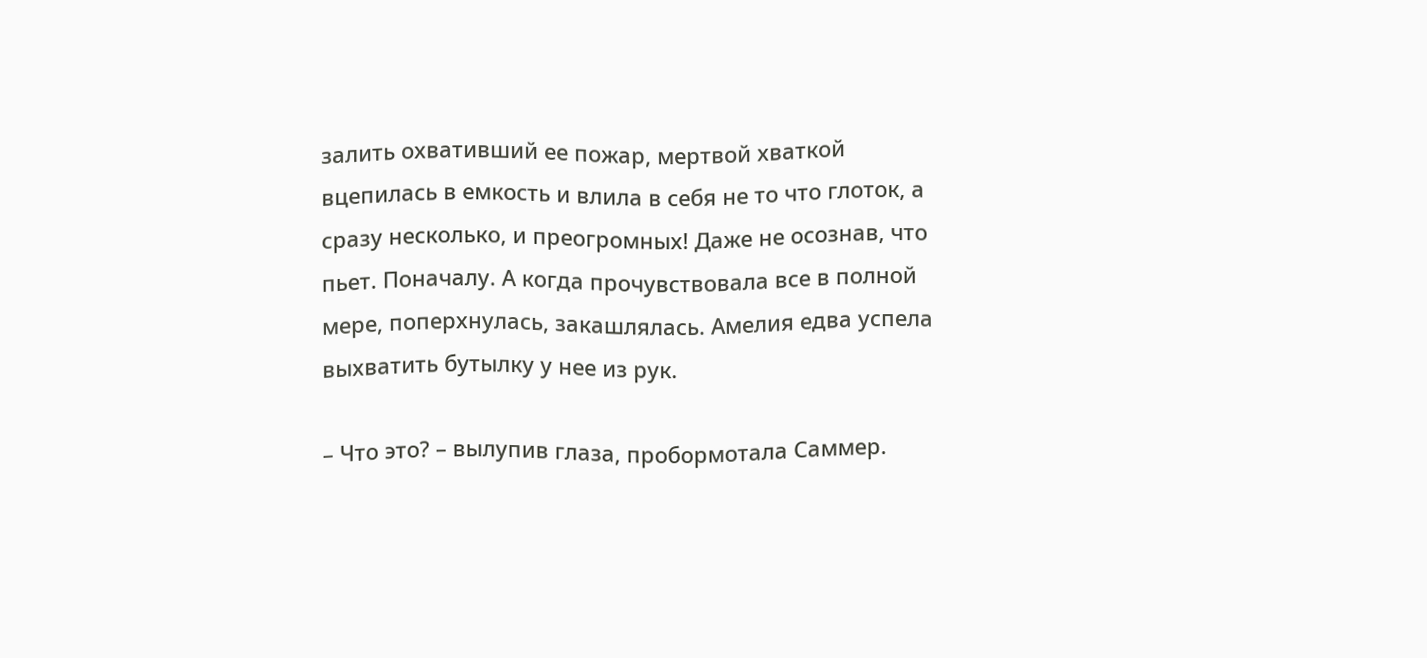залить охвативший ее пожар, мертвой хваткой вцепилась в емкость и влила в себя не то что глоток, а сразу несколько, и преогромных! Даже не осознав, что пьет. Поначалу. А когда прочувствовала все в полной мере, поперхнулась, закашлялась. Амелия едва успела выхватить бутылку у нее из рук.

– Что это? – вылупив глаза, пробормотала Саммер.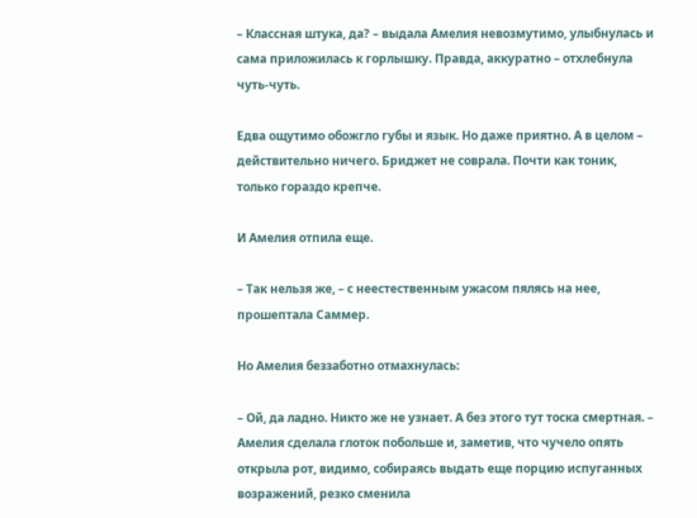– Классная штука, да? – выдала Амелия невозмутимо, улыбнулась и сама приложилась к горлышку. Правда, аккуратно – отхлебнула чуть-чуть.

Едва ощутимо обожгло губы и язык. Но даже приятно. А в целом – действительно ничего. Бриджет не соврала. Почти как тоник, только гораздо крепче.

И Амелия отпила еще.

– Так нельзя же, – с неестественным ужасом пялясь на нее, прошептала Саммер.

Но Амелия беззаботно отмахнулась:

– Ой, да ладно. Никто же не узнает. А без этого тут тоска смертная. – Амелия сделала глоток побольше и, заметив, что чучело опять открыла рот, видимо, собираясь выдать еще порцию испуганных возражений, резко сменила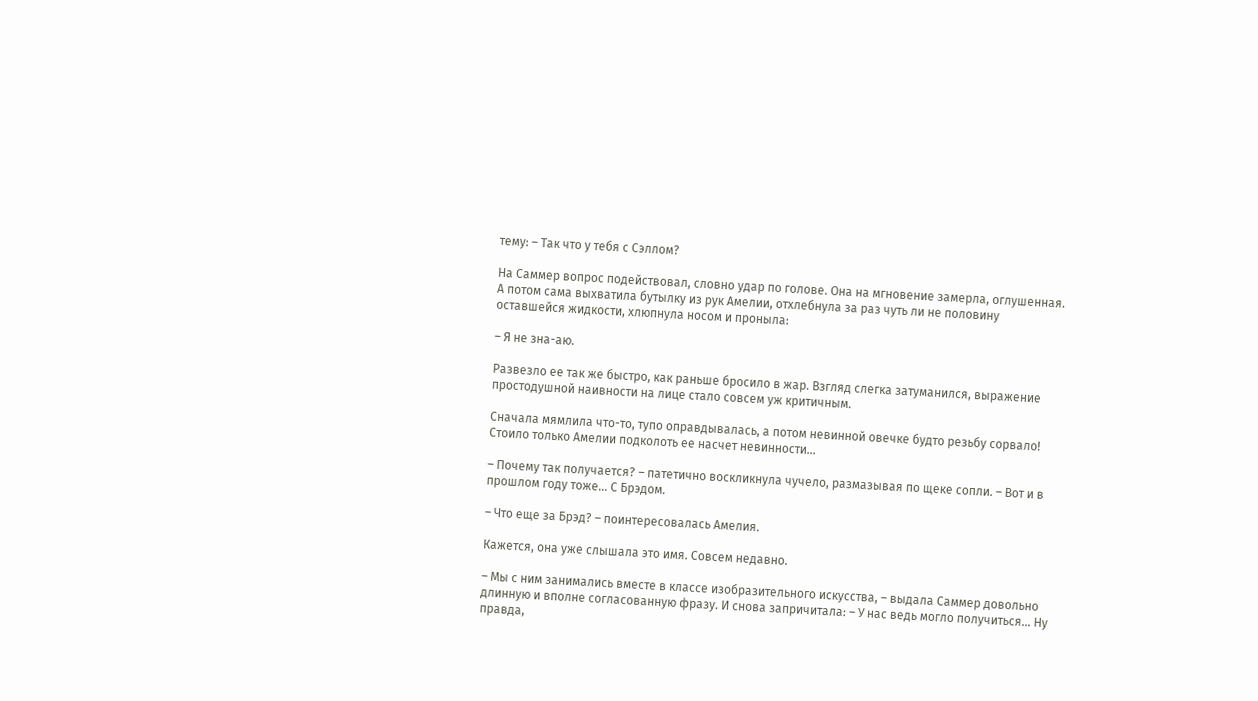тему: – Так что у тебя с Сэллом?

На Саммер вопрос подействовал, словно удар по голове. Она на мгновение замерла, оглушенная. А потом сама выхватила бутылку из рук Амелии, отхлебнула за раз чуть ли не половину оставшейся жидкости, хлюпнула носом и проныла:

– Я не зна-аю.

Развезло ее так же быстро, как раньше бросило в жар. Взгляд слегка затуманился, выражение простодушной наивности на лице стало совсем уж критичным.

Сначала мямлила что-то, тупо оправдывалась, а потом невинной овечке будто резьбу сорвало! Стоило только Амелии подколоть ее насчет невинности…

– Почему так получается? – патетично воскликнула чучело, размазывая по щеке сопли. – Вот и в прошлом году тоже… С Брэдом.

– Что еще за Брэд? – поинтересовалась Амелия.

Кажется, она уже слышала это имя. Совсем недавно.

– Мы с ним занимались вместе в классе изобразительного искусства, – выдала Саммер довольно длинную и вполне согласованную фразу. И снова запричитала: – У нас ведь могло получиться… Ну правда,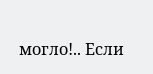могло!.. Если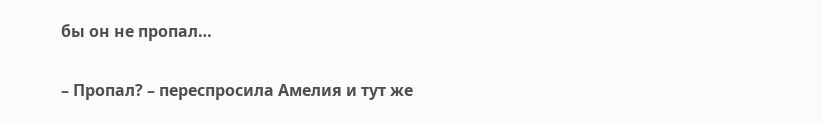бы он не пропал…

– Пропал? – переспросила Амелия и тут же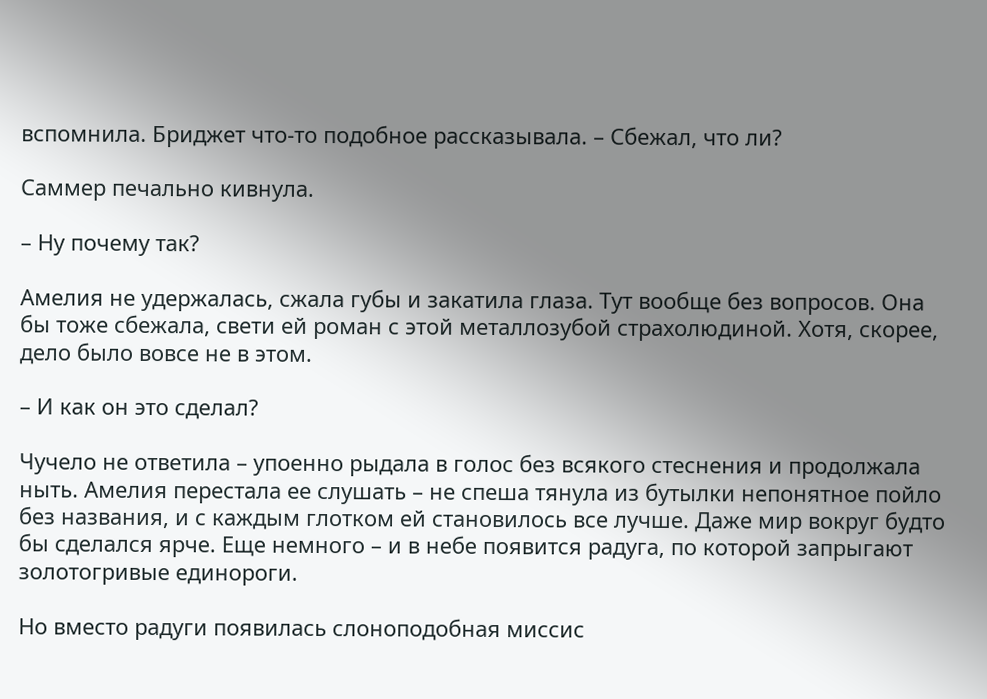вспомнила. Бриджет что-то подобное рассказывала. – Сбежал, что ли?

Саммер печально кивнула.

– Ну почему так?

Амелия не удержалась, сжала губы и закатила глаза. Тут вообще без вопросов. Она бы тоже сбежала, свети ей роман с этой металлозубой страхолюдиной. Хотя, скорее, дело было вовсе не в этом.

– И как он это сделал?

Чучело не ответила – упоенно рыдала в голос без всякого стеснения и продолжала ныть. Амелия перестала ее слушать – не спеша тянула из бутылки непонятное пойло без названия, и с каждым глотком ей становилось все лучше. Даже мир вокруг будто бы сделался ярче. Еще немного – и в небе появится радуга, по которой запрыгают золотогривые единороги.

Но вместо радуги появилась слоноподобная миссис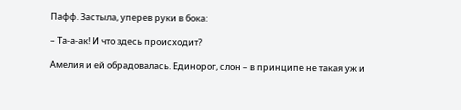Пафф. Застыла, уперев руки в бока:

– Та-а-ак! И что здесь происходит?

Амелия и ей обрадовалась. Единорог, слон – в принципе не такая уж и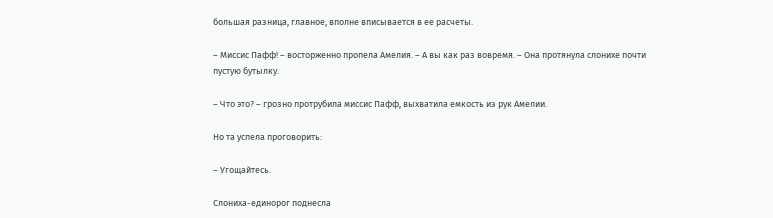большая разница, главное, вполне вписывается в ее расчеты.

– Миссис Пафф! – восторженно пропела Амелия. – А вы как раз вовремя. – Она протянула слонихе почти пустую бутылку.

– Что это? – грозно протрубила миссис Пафф, выхватила емкость из рук Амелии.

Но та успела проговорить:

– Угощайтесь.

Слониха-единорог поднесла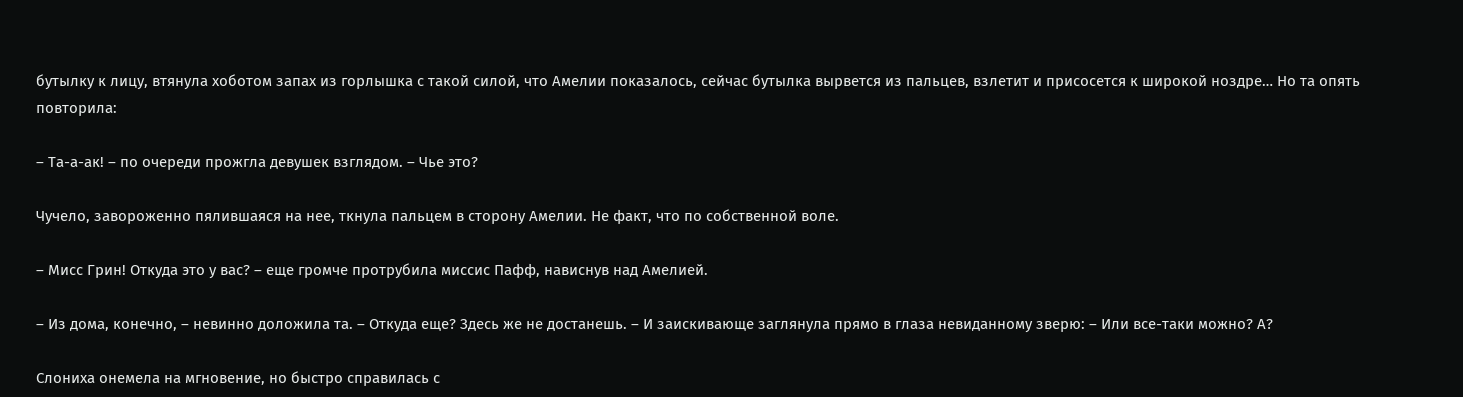бутылку к лицу, втянула хоботом запах из горлышка с такой силой, что Амелии показалось, сейчас бутылка вырвется из пальцев, взлетит и присосется к широкой ноздре… Но та опять повторила:

– Та-а-ак! – по очереди прожгла девушек взглядом. – Чье это?

Чучело, завороженно пялившаяся на нее, ткнула пальцем в сторону Амелии. Не факт, что по собственной воле.

– Мисс Грин! Откуда это у вас? – еще громче протрубила миссис Пафф, нависнув над Амелией.

– Из дома, конечно, – невинно доложила та. – Откуда еще? Здесь же не достанешь. – И заискивающе заглянула прямо в глаза невиданному зверю: – Или все-таки можно? А?

Слониха онемела на мгновение, но быстро справилась с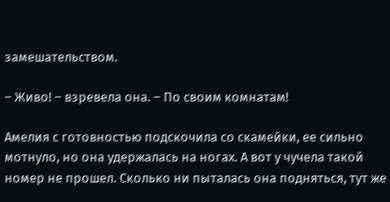замешательством.

– Живо! – взревела она. – По своим комнатам!

Амелия с готовностью подскочила со скамейки, ее сильно мотнуло, но она удержалась на ногах. А вот у чучела такой номер не прошел. Сколько ни пыталась она подняться, тут же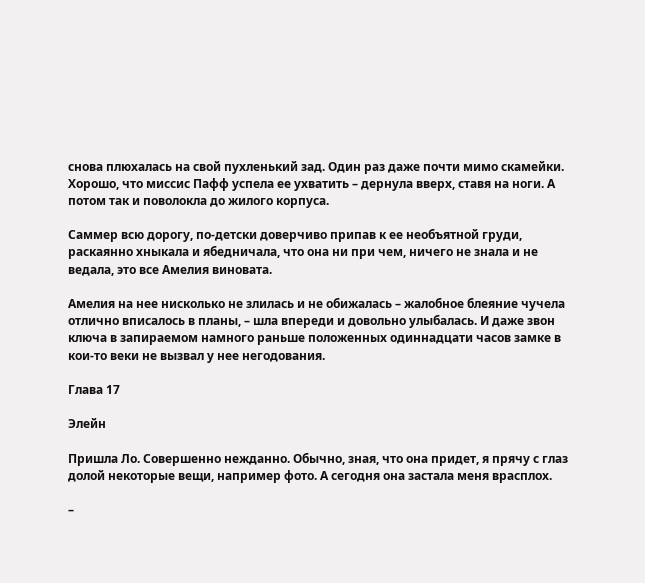снова плюхалась на свой пухленький зад. Один раз даже почти мимо скамейки. Хорошо, что миссис Пафф успела ее ухватить – дернула вверх, ставя на ноги. А потом так и поволокла до жилого корпуса.

Саммер всю дорогу, по-детски доверчиво припав к ее необъятной груди, раскаянно хныкала и ябедничала, что она ни при чем, ничего не знала и не ведала, это все Амелия виновата.

Амелия на нее нисколько не злилась и не обижалась – жалобное блеяние чучела отлично вписалось в планы, – шла впереди и довольно улыбалась. И даже звон ключа в запираемом намного раньше положенных одиннадцати часов замке в кои-то веки не вызвал у нее негодования.

Глава 17

Элейн

Пришла Ло. Совершенно нежданно. Обычно, зная, что она придет, я прячу с глаз долой некоторые вещи, например фото. А сегодня она застала меня врасплох.

–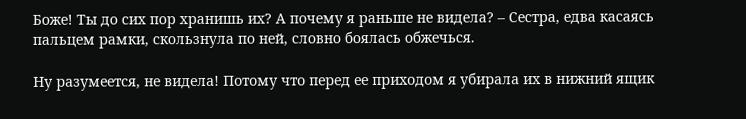Боже! Ты до сих пор хранишь их? А почему я раньше не видела? – Сестра, едва касаясь пальцем рамки, скользнула по ней, словно боялась обжечься.

Ну разумеется, не видела! Потому что перед ее приходом я убирала их в нижний ящик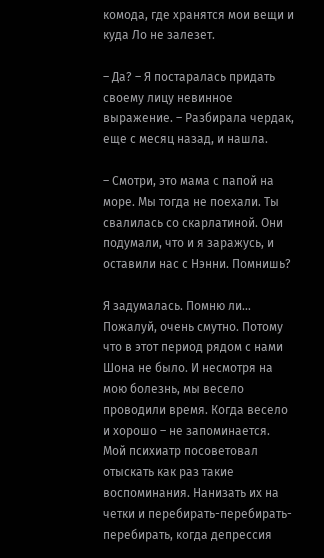комода, где хранятся мои вещи и куда Ло не залезет.

– Да? – Я постаралась придать своему лицу невинное выражение. – Разбирала чердак, еще с месяц назад, и нашла.

– Смотри, это мама с папой на море. Мы тогда не поехали. Ты свалилась со скарлатиной. Они подумали, что и я заражусь, и оставили нас с Нэнни. Помнишь?

Я задумалась. Помню ли… Пожалуй, очень смутно. Потому что в этот период рядом с нами Шона не было. И несмотря на мою болезнь, мы весело проводили время. Когда весело и хорошо – не запоминается. Мой психиатр посоветовал отыскать как раз такие воспоминания. Нанизать их на четки и перебирать-перебирать-перебирать, когда депрессия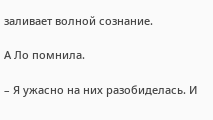заливает волной сознание.

А Ло помнила.

– Я ужасно на них разобиделась. И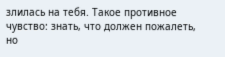злилась на тебя. Такое противное чувство: знать, что должен пожалеть, но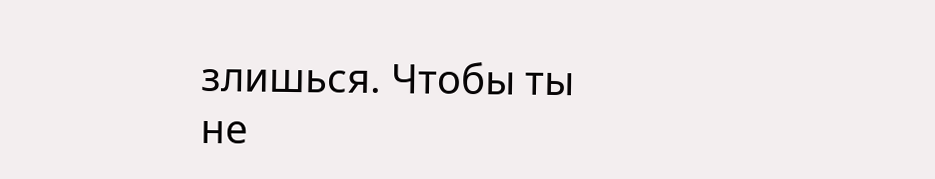злишься. Чтобы ты не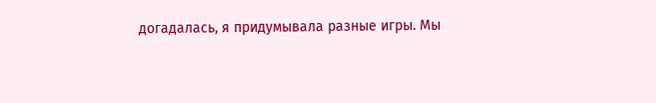догадалась, я придумывала разные игры. Мы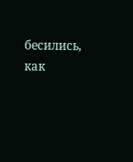бесились, как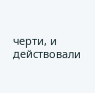черти, и действовали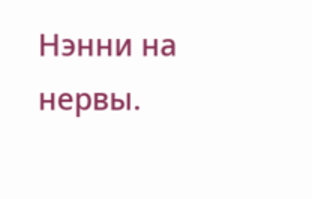Нэнни на нервы.